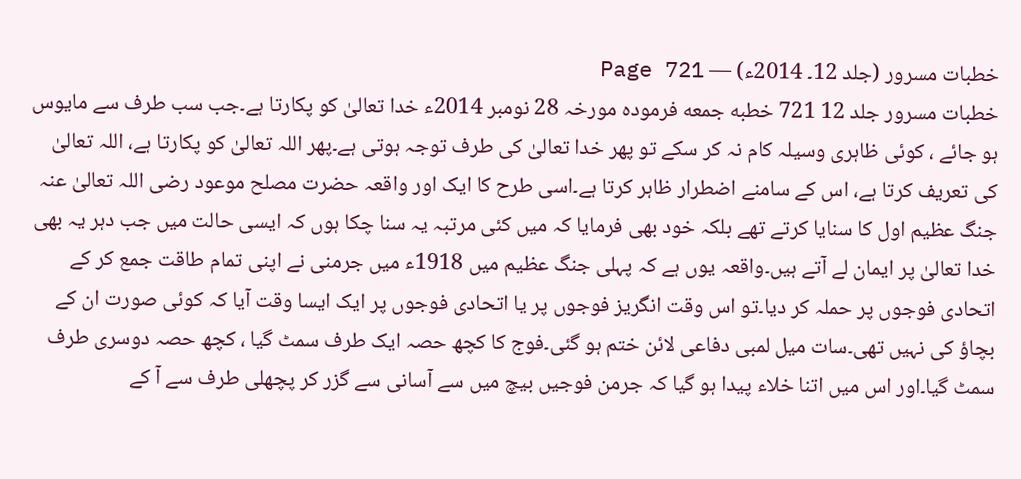خطبات مسرور (جلد 12۔ 2014ء) — Page 721
خطبات مسرور جلد 12 721 خطبه جمعه فرمودہ مورخہ 28 نومبر 2014ء خدا تعالیٰ کو پکارتا ہے۔جب سب طرف سے مایوس ہو جائے ، کوئی ظاہری وسیلہ کام نہ کر سکے تو پھر خدا تعالیٰ کی طرف توجہ ہوتی ہے۔پھر اللہ تعالیٰ کو پکارتا ہے، اللہ تعالیٰ کی تعریف کرتا ہے، اس کے سامنے اضطرار ظاہر کرتا ہے۔اسی طرح کا ایک اور واقعہ حضرت مصلح موعود رضی اللہ تعالیٰ عنہ جنگ عظیم اول کا سنایا کرتے تھے بلکہ خود بھی فرمایا کہ میں کئی مرتبہ یہ سنا چکا ہوں کہ ایسی حالت میں جب دہر یہ بھی خدا تعالیٰ پر ایمان لے آتے ہیں۔واقعہ یوں ہے کہ پہلی جنگ عظیم میں 1918ء میں جرمنی نے اپنی تمام طاقت جمع کر کے اتحادی فوجوں پر حملہ کر دیا۔تو اس وقت انگریز فوجوں پر یا اتحادی فوجوں پر ایک ایسا وقت آیا کہ کوئی صورت ان کے بچاؤ کی نہیں تھی۔سات میل لمبی دفاعی لائن ختم ہو گئی۔فوج کا کچھ حصہ ایک طرف سمٹ گیا ، کچھ حصہ دوسری طرف سمٹ گیا۔اور اس میں اتنا خلاء پیدا ہو گیا کہ جرمن فوجیں بیچ میں سے آسانی سے گزر کر پچھلی طرف سے آ کے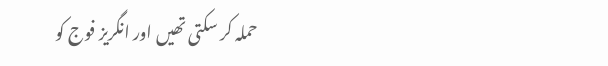حملہ کر سکتی تھیں اور انگریز فوج کو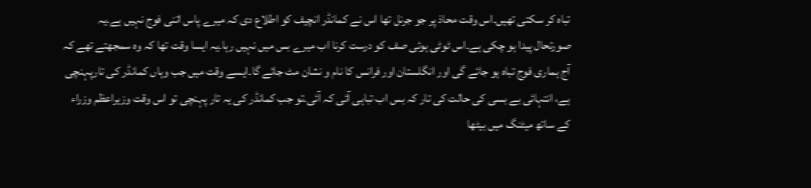تباہ کر سکتی تھیں۔اس وقت محاذ پر جو جرنل تھا اس نے کمانڈر انچیف کو اطلاع دی کہ میرے پاس اتنی فوج نہیں ہے۔یہ صورتحال پیدا ہو چکی ہے۔اس ٹوٹی ہوئی صف کو درست کرنا اب میرے بس میں نہیں رہا۔یہ ایسا وقت تھا کہ وہ سمجھتے تھے کہ آج ہماری فوج تباہ ہو جائے گی اور انگلستان اور فرانس کا نام و نشان مٹ جائے گا۔ایسے وقت میں جب وہاں کمانڈر کی تارپہنچی ہے، انتہائی بے بسی کی حالت کی تار کہ بس اب تباہی آئی کہ آئی۔تو جب کمانڈر کی یہ تار پہنچی تو اس وقت وزیراعظم وزراء کے ساتھ میٹنگ میں بیٹھا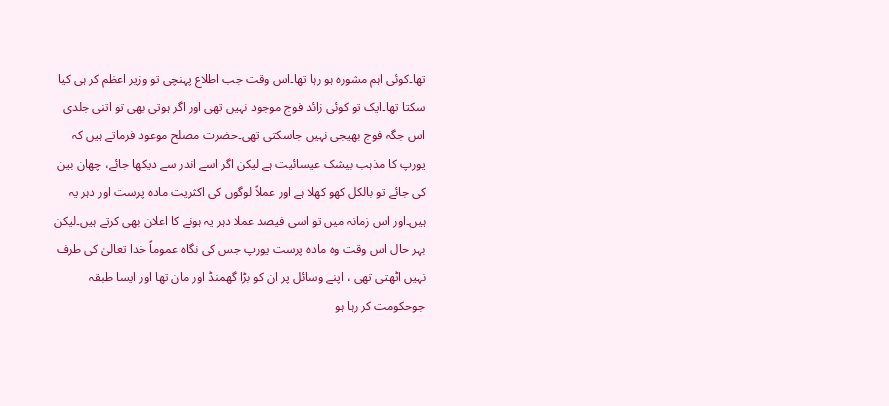تھا۔کوئی اہم مشورہ ہو رہا تھا۔اس وقت جب اطلاع پہنچی تو وزیر اعظم کر ہی کیا سکتا تھا۔ایک تو کوئی زائد فوج موجود نہیں تھی اور اگر ہوتی بھی تو اتنی جلدی اس جگہ فوج بھیجی نہیں جاسکتی تھی۔حضرت مصلح موعود فرماتے ہیں کہ یورپ کا مذہب بیشک عیسائیت ہے لیکن اگر اسے اندر سے دیکھا جائے، چھان بین کی جائے تو بالکل کھو کھلا ہے اور عملاً لوگوں کی اکثریت مادہ پرست اور دہر یہ ہیں۔اور اس زمانہ میں تو اسی فیصد عملا دہر یہ ہونے کا اعلان بھی کرتے ہیں۔لیکن بہر حال اس وقت وہ مادہ پرست یورپ جس کی نگاہ عموماً خدا تعالیٰ کی طرف نہیں اٹھتی تھی ، اپنے وسائل پر ان کو بڑا گھمنڈ اور مان تھا اور ایسا طبقہ جوحکومت کر رہا ہو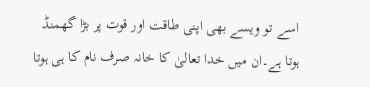اسے تو ویسے بھی اپنی طاقت اور قوت پر بڑا گھمنڈ ہوتا ہے۔ان میں خدا تعالیٰ کا خانہ صرف نام کا ہی ہوتا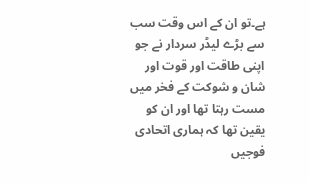ہے۔تو ان کے اس وقت سب سے بڑے لیڈر سردار نے جو اپنی طاقت اور قوت اور شان و شوکت کے فخر میں مست رہتا تھا اور ان کو یقین تھا کہ ہماری اتحادی فوجیں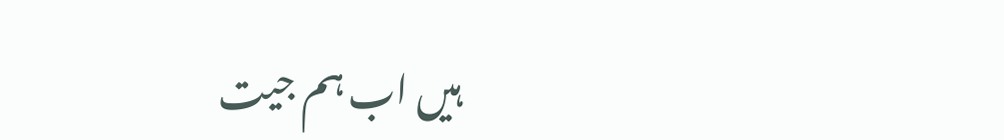ہیں اب ہم جیت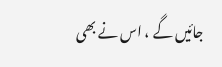جائیں گے ، اس نے بھی